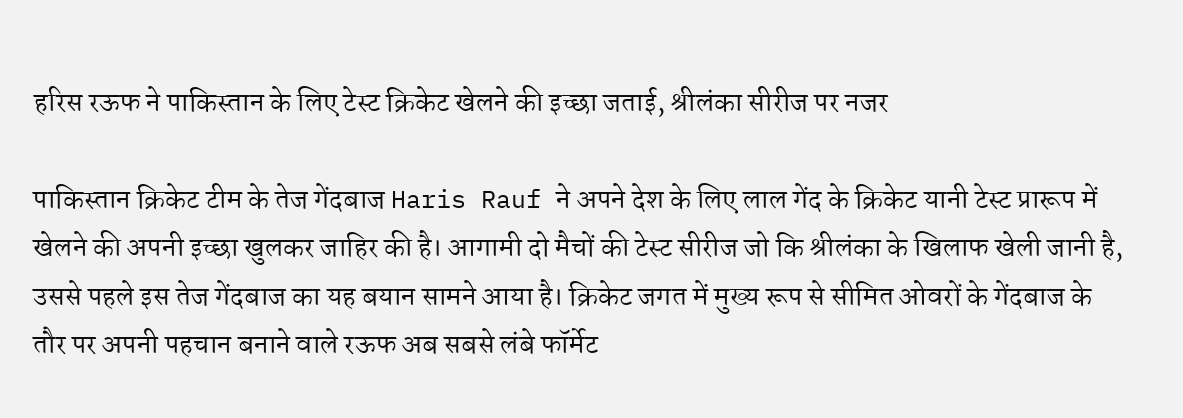हरिस रऊफ ने पाकिस्तान के लिए टेस्ट क्रिकेट खेलने की इच्छा जताई, श्रीलंका सीरीज पर नजर

पाकिस्तान क्रिकेट टीम के तेज गेंदबाज Haris Rauf ने अपने देश के लिए लाल गेंद के क्रिकेट यानी टेस्ट प्रारूप में खेलने की अपनी इच्छा खुलकर जाहिर की है। आगामी दो मैचों की टेस्ट सीरीज जो कि श्रीलंका के खिलाफ खेली जानी है, उससे पहले इस तेज गेंदबाज का यह बयान सामने आया है। क्रिकेट जगत में मुख्य रूप से सीमित ओवरों के गेंदबाज के तौर पर अपनी पहचान बनाने वाले रऊफ अब सबसे लंबे फॉर्मेट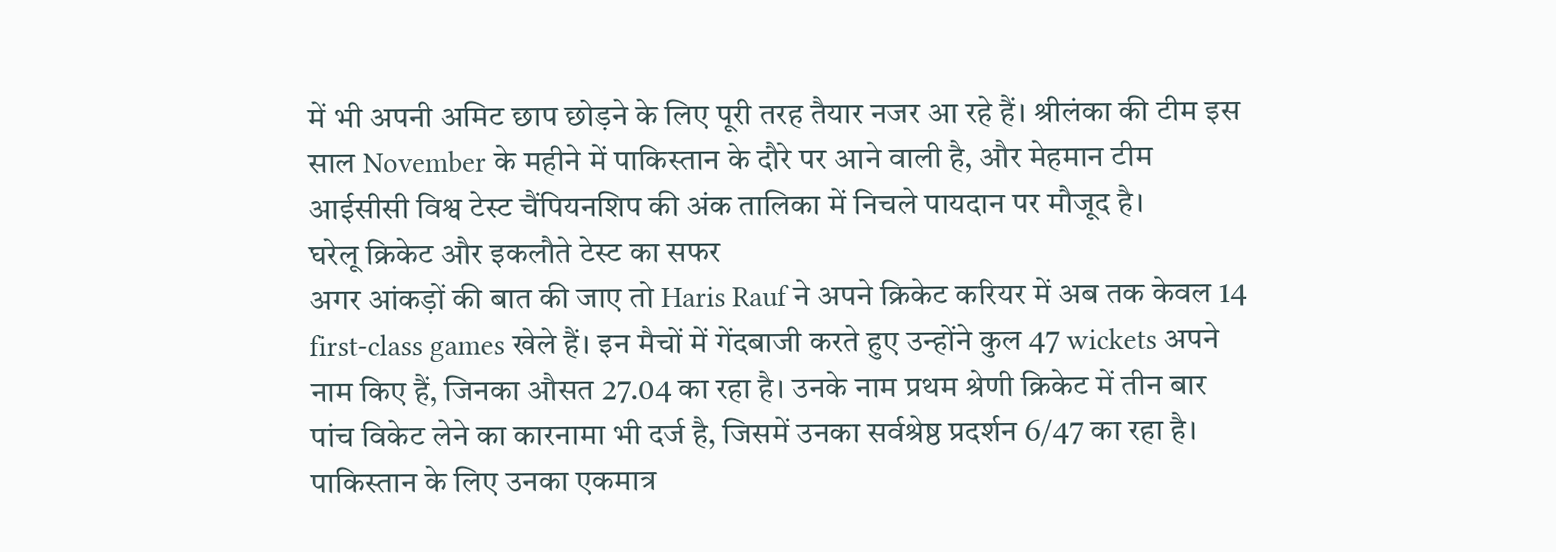में भी अपनी अमिट छाप छोड़ने के लिए पूरी तरह तैयार नजर आ रहे हैं। श्रीलंका की टीम इस साल November के महीने में पाकिस्तान के दौरे पर आने वाली है, और मेहमान टीम आईसीसी विश्व टेस्ट चैंपियनशिप की अंक तालिका में निचले पायदान पर मौजूद है।
घरेलू क्रिकेट और इकलौते टेस्ट का सफर
अगर आंकड़ों की बात की जाए तो Haris Rauf ने अपने क्रिकेट करियर में अब तक केवल 14 first-class games खेले हैं। इन मैचों में गेंदबाजी करते हुए उन्होंने कुल 47 wickets अपने नाम किए हैं, जिनका औसत 27.04 का रहा है। उनके नाम प्रथम श्रेणी क्रिकेट में तीन बार पांच विकेट लेने का कारनामा भी दर्ज है, जिसमें उनका सर्वश्रेष्ठ प्रदर्शन 6/47 का रहा है। पाकिस्तान के लिए उनका एकमात्र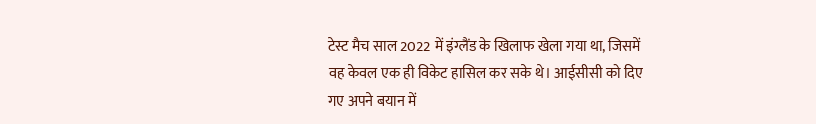टेस्ट मैच साल 2022 में इंग्लैंड के खिलाफ खेला गया था, जिसमें वह केवल एक ही विकेट हासिल कर सके थे। आईसीसी को दिए गए अपने बयान में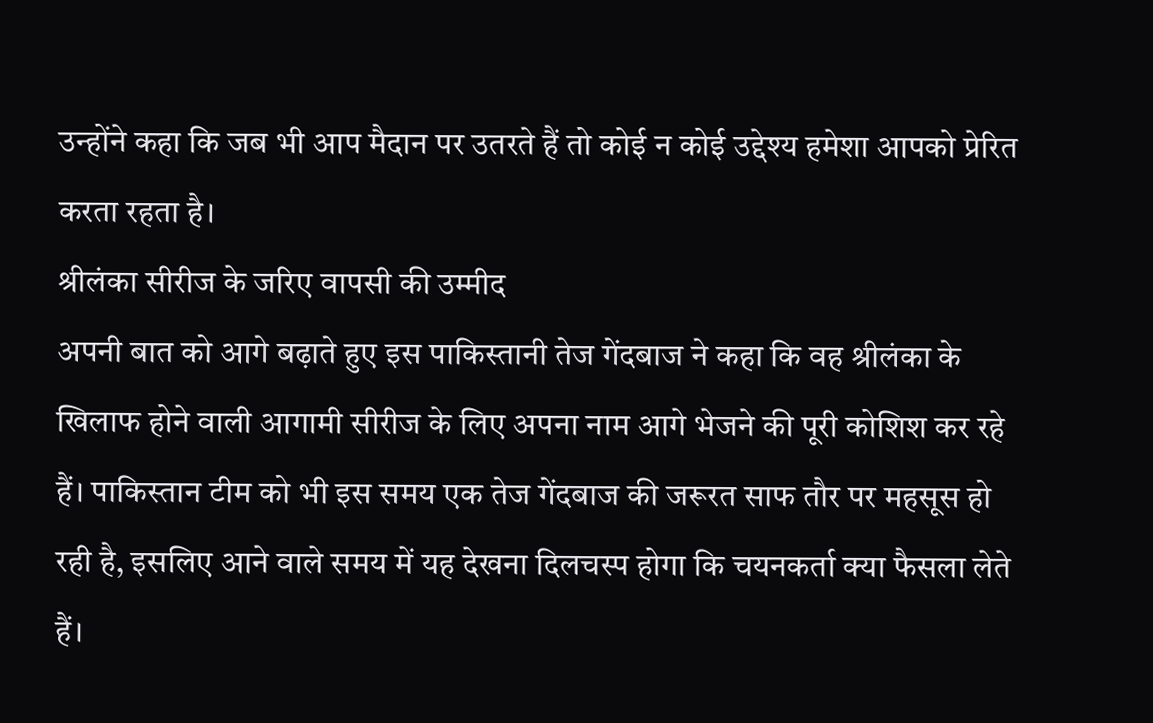उन्होंने कहा कि जब भी आप मैदान पर उतरते हैं तो कोई न कोई उद्देश्य हमेशा आपको प्रेरित करता रहता है।
श्रीलंका सीरीज के जरिए वापसी की उम्मीद
अपनी बात को आगे बढ़ाते हुए इस पाकिस्तानी तेज गेंदबाज ने कहा कि वह श्रीलंका के खिलाफ होने वाली आगामी सीरीज के लिए अपना नाम आगे भेजने की पूरी कोशिश कर रहे हैं। पाकिस्तान टीम को भी इस समय एक तेज गेंदबाज की जरूरत साफ तौर पर महसूस हो रही है, इसलिए आने वाले समय में यह देखना दिलचस्प होगा कि चयनकर्ता क्या फैसला लेते हैं।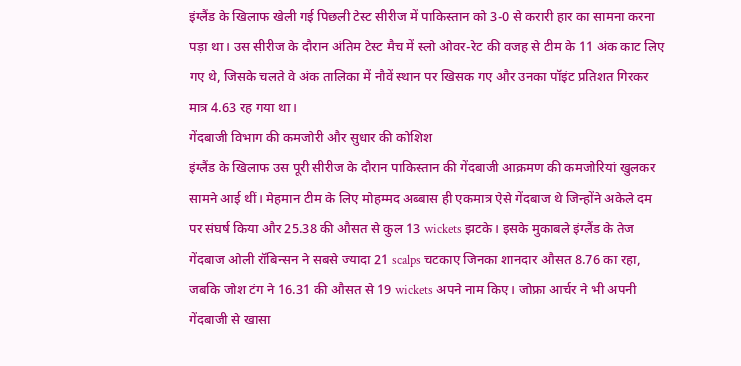इंग्लैंड के खिलाफ खेली गई पिछली टेस्ट सीरीज में पाकिस्तान को 3-0 से करारी हार का सामना करना पड़ा था। उस सीरीज के दौरान अंतिम टेस्ट मैच में स्लो ओवर-रेट की वजह से टीम के 11 अंक काट लिए गए थे, जिसके चलते वे अंक तालिका में नौवें स्थान पर खिसक गए और उनका पॉइंट प्रतिशत गिरकर मात्र 4.63 रह गया था।
गेंदबाजी विभाग की कमजोरी और सुधार की कोशिश
इंग्लैंड के खिलाफ उस पूरी सीरीज के दौरान पाकिस्तान की गेंदबाजी आक्रमण की कमजोरियां खुलकर सामने आई थीं। मेहमान टीम के लिए मोहम्मद अब्बास ही एकमात्र ऐसे गेंदबाज थे जिन्होंने अकेले दम पर संघर्ष किया और 25.38 की औसत से कुल 13 wickets झटके। इसके मुकाबले इंग्लैंड के तेज गेंदबाज ओली रॉबिन्सन ने सबसे ज्यादा 21 scalps चटकाए जिनका शानदार औसत 8.76 का रहा, जबकि जोश टंग ने 16.31 की औसत से 19 wickets अपने नाम किए। जोफ्रा आर्चर ने भी अपनी गेंदबाजी से खासा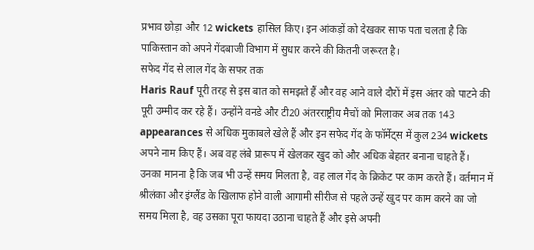प्रभाव छोड़ा और 12 wickets हासिल किए। इन आंकड़ों को देखकर साफ पता चलता है कि पाकिस्तान को अपने गेंदबाजी विभाग में सुधार करने की कितनी जरूरत है।
सफेद गेंद से लाल गेंद के सफर तक
Haris Rauf पूरी तरह से इस बात को समझते हैं और वह आने वाले दौरों में इस अंतर को पाटने की पूरी उम्मीद कर रहे हैं। उन्होंने वनडे और टी20 अंतरराष्ट्रीय मैचों को मिलाकर अब तक 143 appearances से अधिक मुकाबले खेले हैं और इन सफेद गेंद के फॉर्मेट्स में कुल 234 wickets अपने नाम किए हैं। अब वह लंबे प्रारूप में खेलकर खुद को और अधिक बेहतर बनाना चाहते हैं। उनका मानना है कि जब भी उन्हें समय मिलता है, वह लाल गेंद के क्रिकेट पर काम करते हैं। वर्तमान में श्रीलंका और इंग्लैंड के खिलाफ होने वाली आगामी सीरीज से पहले उन्हें खुद पर काम करने का जो समय मिला है, वह उसका पूरा फायदा उठाना चाहते हैं और इसे अपनी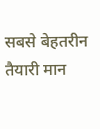सबसे बेहतरीन तैयारी मान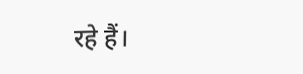रहे हैं।